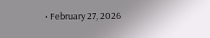• February 27, 2026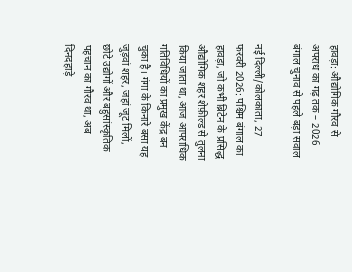हावड़ा: औद्योगिक गौरव से अपराध का गढ़ तक – 2026 बंगाल चुनाव से पहले बड़ा सवाल

नई दिल्ली/कोलकाता, 27 फरवरी 2026: पश्चिम बंगाल का हावड़ा, जो कभी ब्रिटेन के प्रसिद्ध औद्योगिक शहर शेफ़ील्ड से तुलना किया जाता था, आज आपराधिक गतिविधियों का प्रमुख केंद्र बन चुका है। गंगा के किनारे बसा यह जुड़वां शहर, जहां जूट मिलों, छोटे उद्योगों और बहुसांस्कृतिक पहचान का गौरव था, अब दिनदहाड़े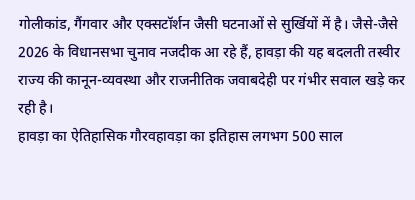गोलीकांड, गैंगवार और एक्सटॉर्शन जैसी घटनाओं से सुर्खियों में है। जैसे-जैसे 2026 के विधानसभा चुनाव नजदीक आ रहे हैं, हावड़ा की यह बदलती तस्वीर राज्य की कानून-व्यवस्था और राजनीतिक जवाबदेही पर गंभीर सवाल खड़े कर रही है।
हावड़ा का ऐतिहासिक गौरवहावड़ा का इतिहास लगभग 500 साल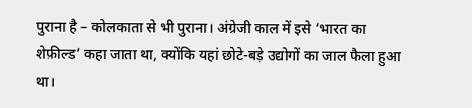पुराना है – कोलकाता से भी पुराना। अंग्रेजी काल में इसे ‘भारत का शेफ़ील्ड’ कहा जाता था, क्योंकि यहां छोटे-बड़े उद्योगों का जाल फैला हुआ था।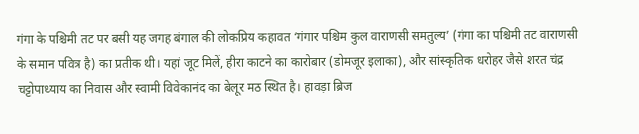गंगा के पश्चिमी तट पर बसी यह जगह बंगाल की लोकप्रिय कहावत ‘गंगार पश्चिम कुल वाराणसी समतुल्य’ (गंगा का पश्चिमी तट वाराणसी के समान पवित्र है) का प्रतीक थी। यहां जूट मिलें, हीरा काटने का कारोबार (डोमजूर इलाका), और सांस्कृतिक धरोहर जैसे शरत चंद्र चट्टोपाध्याय का निवास और स्वामी विवेकानंद का बेलूर मठ स्थित है। हावड़ा ब्रिज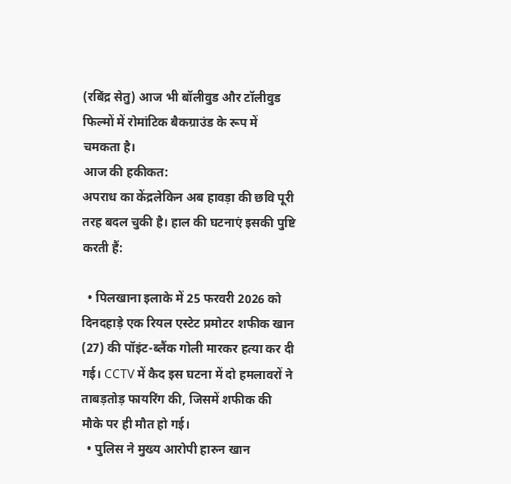(रबिंद्र सेतु) आज भी बॉलीवुड और टॉलीवुड फिल्मों में रोमांटिक बैकग्राउंड के रूप में चमकता है।
आज की हकीकत:
अपराध का केंद्रलेकिन अब हावड़ा की छवि पूरी तरह बदल चुकी है। हाल की घटनाएं इसकी पुष्टि करती हैं:

  • पिलखाना इलाके में 25 फरवरी 2026 को दिनदहाड़े एक रियल एस्टेट प्रमोटर शफीक खान (27) की पॉइंट-ब्लैंक गोली मारकर हत्या कर दी गई। CCTV में कैद इस घटना में दो हमलावरों ने ताबड़तोड़ फायरिंग की, जिसमें शफीक की मौके पर ही मौत हो गई।
  • पुलिस ने मुख्य आरोपी हारुन खान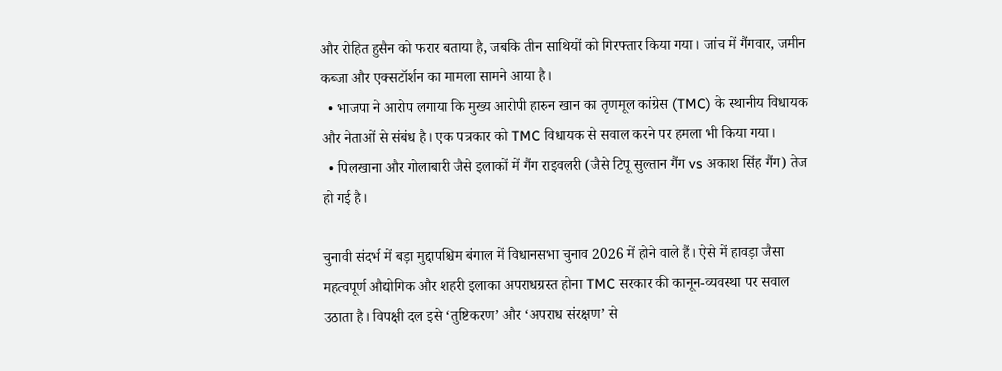और रोहित हुसैन को फरार बताया है, जबकि तीन साथियों को गिरफ्तार किया गया। जांच में गैंगवार, जमीन कब्जा और एक्सटॉर्शन का मामला सामने आया है।
  • भाजपा ने आरोप लगाया कि मुख्य आरोपी हारुन खान का तृणमूल कांग्रेस (TMC) के स्थानीय विधायक और नेताओं से संबंध है। एक पत्रकार को TMC विधायक से सवाल करने पर हमला भी किया गया।
  • पिलखाना और गोलाबारी जैसे इलाकों में गैंग राइवलरी (जैसे टिपू सुल्तान गैंग vs अकाश सिंह गैंग) तेज हो गई है।

चुनावी संदर्भ में बड़ा मुद्दापश्चिम बंगाल में विधानसभा चुनाव 2026 में होने वाले हैं। ऐसे में हावड़ा जैसा महत्वपूर्ण औद्योगिक और शहरी इलाका अपराधग्रस्त होना TMC सरकार की कानून-व्यवस्था पर सवाल उठाता है। विपक्षी दल इसे ‘तुष्टिकरण’ और ‘अपराध संरक्षण’ से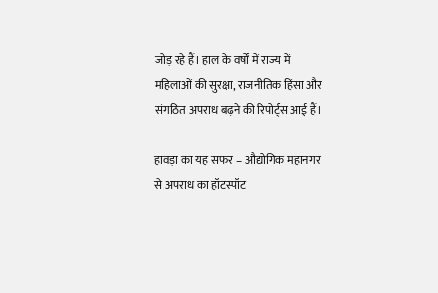जोड़ रहे हैं। हाल के वर्षों में राज्य में महिलाओं की सुरक्षा, राजनीतिक हिंसा और संगठित अपराध बढ़ने की रिपोर्ट्स आई हैं।

हावड़ा का यह सफर – औद्योगिक महानगर से अपराध का हॉटस्पॉट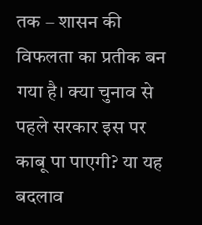तक – शासन की विफलता का प्रतीक बन गया है। क्या चुनाव से पहले सरकार इस पर काबू पा पाएगी? या यह बदलाव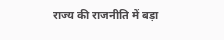राज्य की राजनीति में बड़ा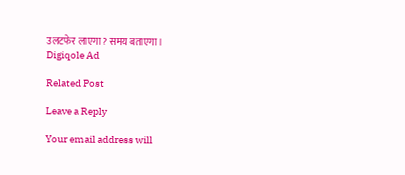उलटफेर लाएगा? समय बताएगा।
Digiqole Ad

Related Post

Leave a Reply

Your email address will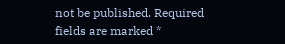not be published. Required fields are marked *